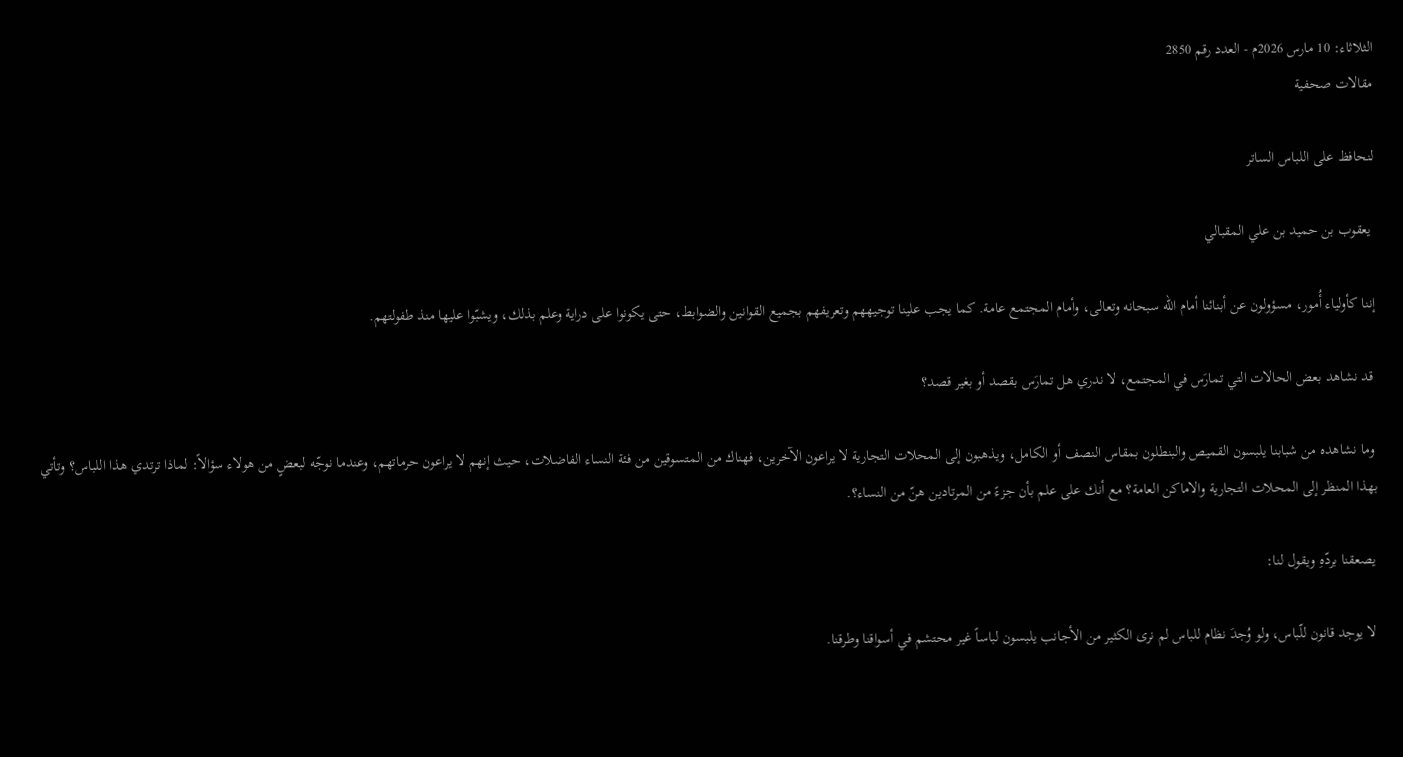الثلاثاء: 10 مارس 2026م - العدد رقم 2850
مقالات صحفية

لنحافظ على اللباس الساتر

 يعقوب بن حميد بن علي المقبالي

إننا كأولياء أُمور، مسؤولون عن أبنائنا أمام الله سبحانه وتعالى، وأمام المجتمع عامة. كما يجب علينا توجيههم وتعريفهم بجميع القوانين والضوابط، حتى يكونوا على دراية وعلم بذلك، ويشبّوا عليها منذ طفولتهم.

 قد نشاهد بعض الحالات التي تمارَس في المجتمع، لا ندري هل تمارَس بقصد أو بغير قصد؟

 وما نشاهده من شبابنا يلبسون القميص والبنطلون بمقاس النصف أو الكامل، ويذهبون إلى المحلات التجارية لا يراعون الآخرين، فهناك من المتسوقين من فئة النساء الفاضلات، حيث إنهم لا يراعون حرماتهم، وعندما نوجّه لبعضٍ من هولاء سؤالاً: لماذا ترتدي هذا اللباس؟ وتأتي بهذا المنظر إلى المحلات التجارية والاماكن العامة؟ مع أنك على علم بأن جزءً من المرتادين هنّ من النساء؟.

 يصعقنا بردّهِ ويقول لنا:

 لا يوجد قانون للّباس، ولو وُجدَ نظام للباس لم نرى الكثير من الأجانب يلبسون لباساً غير محتشم في أسواقنا وطرقنا.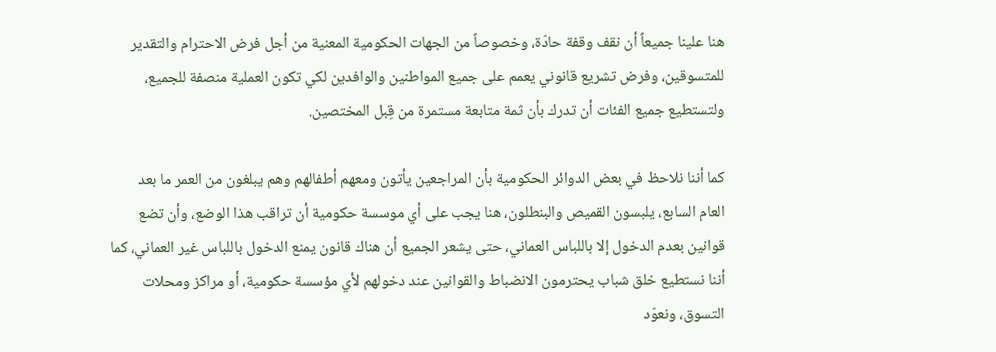هنا علينا جميعاً أن نقف وقفة حادّة، وخصوصاً من الجهات الحكومية المعنية من أجل فرض الاحترام والتقدير للمتسوقين، وفرض تشريع قانوني يعمم على جميع المواطنين والوافدين لكي تكون العملية منصفة للجميع، ولتستطيع جميع الفئات أن تدرك بأن ثمة متابعة مستمرة من قِبل المختصين.

كما أننا نلاحظ في بعض الدوائر الحكومية بأن المراجعين يأتون ومعهم أطفالهم وهم يبلغون من العمر ما بعد العام السابع، يلبسون القميص والبنطلون، هنا يجب على أي موسسة حكومية أن تراقب هذا الوضع، وأن تضع قوانين بعدم الدخول إلا باللباس العماني، حتى يشعر الجميع أن هناك قانون يمنع الدخول باللباس غير العماني، كما أننا نستطيع خلق شباب يحترمون الانضباط والقوانين عند دخولهم لأي مؤسسة حكومية، أو مراكز ومحلات التسوق، ونعوّد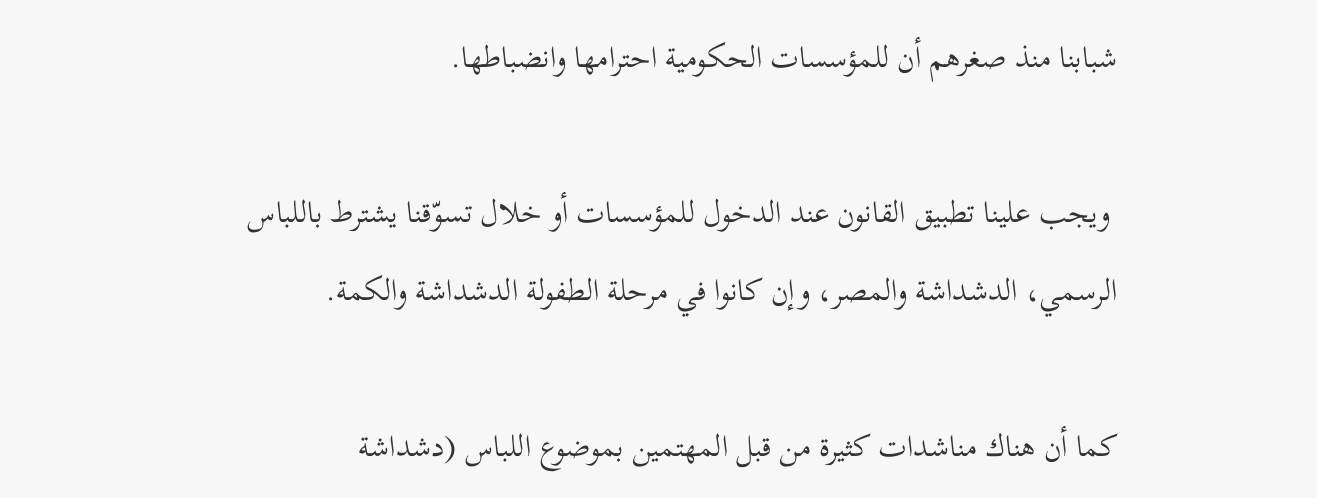شبابنا منذ صغرهم أن للمؤسسات الحكومية احترامها وانضباطها.

 ويجب علينا تطبيق القانون عند الدخول للمؤسسات أو خلال تسوّقنا يشترط باللباس الرسمي، الدشداشة والمصر، وإن كانوا في مرحلة الطفولة الدشداشة والكمة.

كما أن هناك مناشدات كثيرة من قبل المهتمين بموضوع اللباس (دشداشة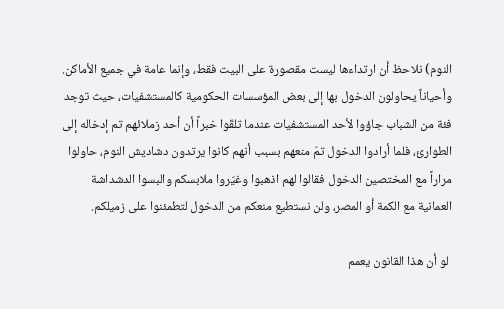النوم) نلاحظ أن ارتداءها ليست مقصورة على البيت فقط، وإنما عامة في جميع الأماكن. وأحياناً يحاولون الدخول بها إلى بعض المؤسسات الحكومية كالمستشفيات، حيث توجد فئة من الشباب جاؤوا لأحد المستشفيات عندما تلقّوا خبراً أن أحد زملائهم تم إدخاله إلى الطوارئ، فلما أرادوا الدخول تمّ منعهم بسبب أنهم كانوا يرتدون دشاديش النوم، حاولوا مراراً مع المختصين الدخول فقالوا لهم اذهبوا وغيّروا ملابسكم والبسوا الدشداشة العمانية مع الكمة أو المصر، ولن نستطيع منعكم من الدخول لتطمئنوا على زميلكم.

 لو أن هذا القانون يعمم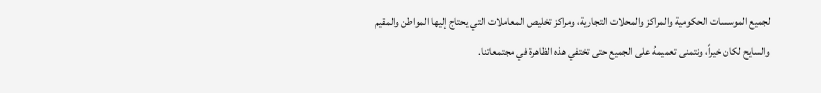لجميع الموسسات الحكومية والمراكز والمحلات التجارية، ومراكز تخليص المعاملات التي يحتاج إليها المواطن والمقيم والسايح لكان خيراً، ونتمنى تعميمهُ على الجميع حتى تختفي هذه الظاهرة في مجتمعاتنا.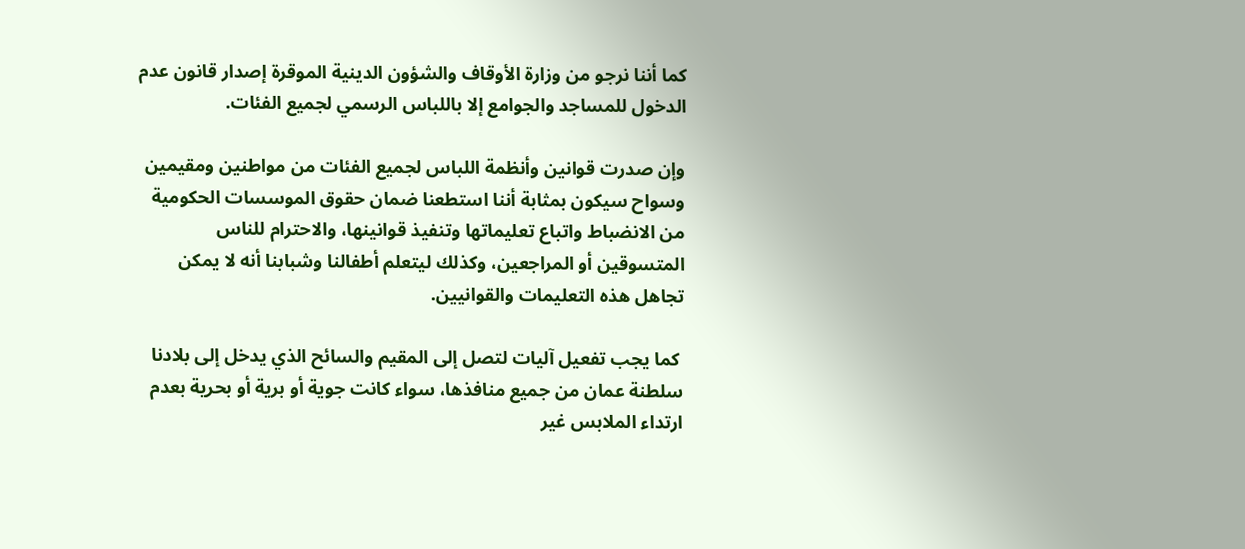كما أننا نرجو من وزارة الأوقاف والشؤون الدينية الموقرة إصدار قانون عدم الدخول للمساجد والجوامع إلا باللباس الرسمي لجميع الفئات.

وإن صدرت قوانين وأنظمة اللباس لجميع الفئات من مواطنين ومقيمين وسواح سيكون بمثابة أننا استطعنا ضمان حقوق الموسسات الحكومية من الانضباط واتباع تعليماتها وتنفيذ قوانينها، والاحترام للناس المتسوقين أو المراجعين، وكذلك ليتعلم أطفالنا وشبابنا أنه لا يمكن تجاهل هذه التعليمات والقوانيين.

 كما يجب تفعيل آليات لتصل إلى المقيم والسائح الذي يدخل إلى بلادنا سلطنة عمان من جميع منافذها، سواء كانت جوية أو برية أو بحرية بعدم ارتداء الملابس غير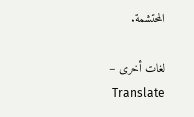المحتشمة.

لغات أخرى – Translate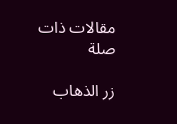مقالات ذات صلة

زر الذهاب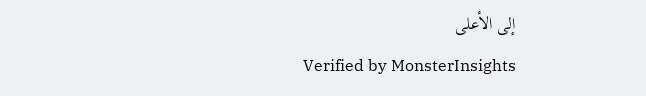إلى الأعلى
Verified by MonsterInsights